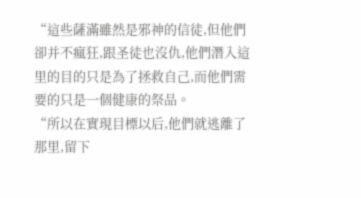“這些薩滿雖然是邪神的信徒,但他們卻并不瘋狂,跟圣徒也沒仇,他們潛入這里的目的只是為了拯救自己,而他們需要的只是一個健康的祭品。
“所以在實現目標以后,他們就逃離了那里,留下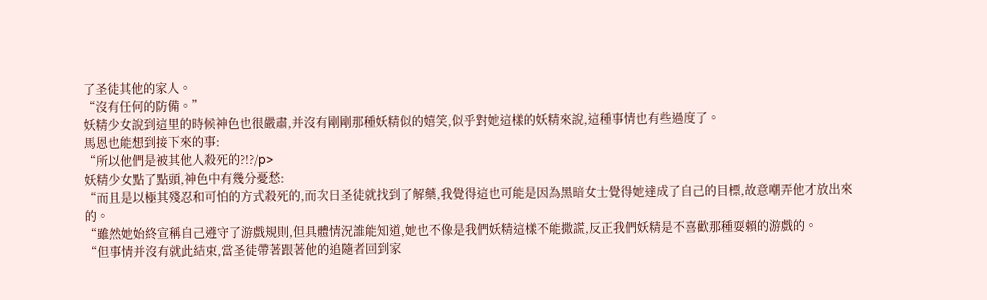了圣徒其他的家人。
“沒有任何的防備。”
妖精少女說到這里的時候神色也很嚴肅,并沒有剛剛那種妖精似的嬉笑,似乎對她這樣的妖精來說,這種事情也有些過度了。
馬恩也能想到接下來的事:
“所以他們是被其他人殺死的?!?/p>
妖精少女點了點頭,神色中有幾分憂愁:
“而且是以極其殘忍和可怕的方式殺死的,而次日圣徒就找到了解藥,我覺得這也可能是因為黑暗女士覺得她達成了自己的目標,故意嘲弄他才放出來的。
“雖然她始終宣稱自己遵守了游戲規則,但具體情況誰能知道,她也不像是我們妖精這樣不能撒謊,反正我們妖精是不喜歡那種耍賴的游戲的。
“但事情并沒有就此結束,當圣徒帶著跟著他的追隨者回到家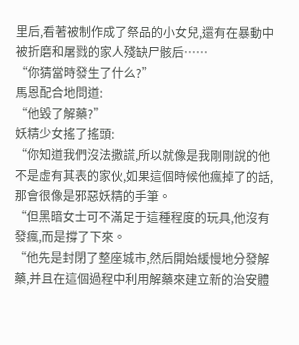里后,看著被制作成了祭品的小女兒,還有在暴動中被折磨和屠戮的家人殘缺尸骸后……
“你猜當時發生了什么?”
馬恩配合地問道:
“他毀了解藥?”
妖精少女搖了搖頭:
“你知道我們沒法撒謊,所以就像是我剛剛說的他不是虛有其表的家伙,如果這個時候他瘋掉了的話,那會很像是邪惡妖精的手筆。
“但黑暗女士可不滿足于這種程度的玩具,他沒有發瘋,而是撐了下來。
“他先是封閉了整座城市,然后開始緩慢地分發解藥,并且在這個過程中利用解藥來建立新的治安體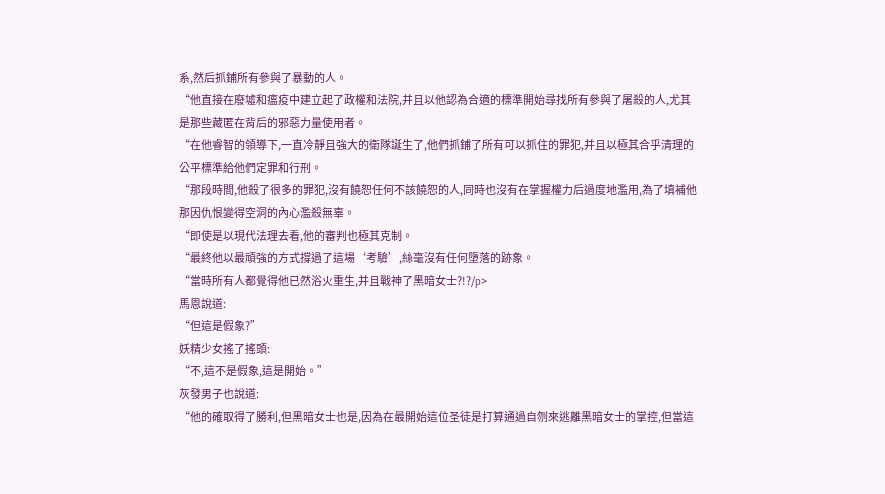系,然后抓鋪所有參與了暴動的人。
“他直接在廢墟和瘟疫中建立起了政權和法院,并且以他認為合適的標準開始尋找所有參與了屠殺的人,尤其是那些藏匿在背后的邪惡力量使用者。
“在他睿智的領導下,一直冷靜且強大的衛隊誕生了,他們抓鋪了所有可以抓住的罪犯,并且以極其合乎清理的公平標準給他們定罪和行刑。
“那段時間,他殺了很多的罪犯,沒有饒恕任何不該饒恕的人,同時也沒有在掌握權力后過度地濫用,為了填補他那因仇恨變得空洞的內心濫殺無辜。
“即使是以現代法理去看,他的審判也極其克制。
“最終他以最頑強的方式撐過了這場‘考驗’,絲毫沒有任何墮落的跡象。
“當時所有人都覺得他已然浴火重生,并且戰神了黑暗女士?!?/p>
馬恩說道:
“但這是假象?”
妖精少女搖了搖頭:
“不,這不是假象,這是開始。”
灰發男子也說道:
“他的確取得了勝利,但黑暗女士也是,因為在最開始這位圣徒是打算通過自刎來逃離黑暗女士的掌控,但當這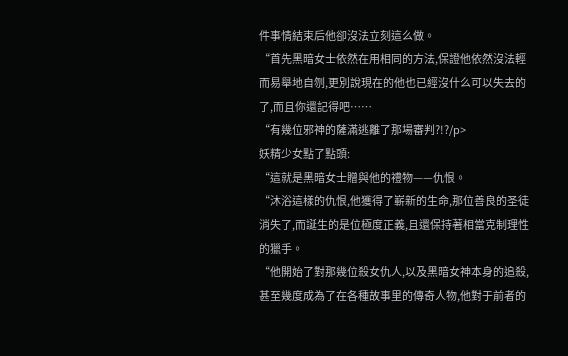件事情結束后他卻沒法立刻這么做。
“首先黑暗女士依然在用相同的方法,保證他依然沒法輕而易舉地自刎,更別說現在的他也已經沒什么可以失去的了,而且你還記得吧……
“有幾位邪神的薩滿逃離了那場審判?!?/p>
妖精少女點了點頭:
“這就是黑暗女士贈與他的禮物——仇恨。
“沐浴這樣的仇恨,他獲得了嶄新的生命,那位善良的圣徒消失了,而誕生的是位極度正義,且還保持著相當克制理性的獵手。
“他開始了對那幾位殺女仇人,以及黑暗女神本身的追殺,甚至幾度成為了在各種故事里的傳奇人物,他對于前者的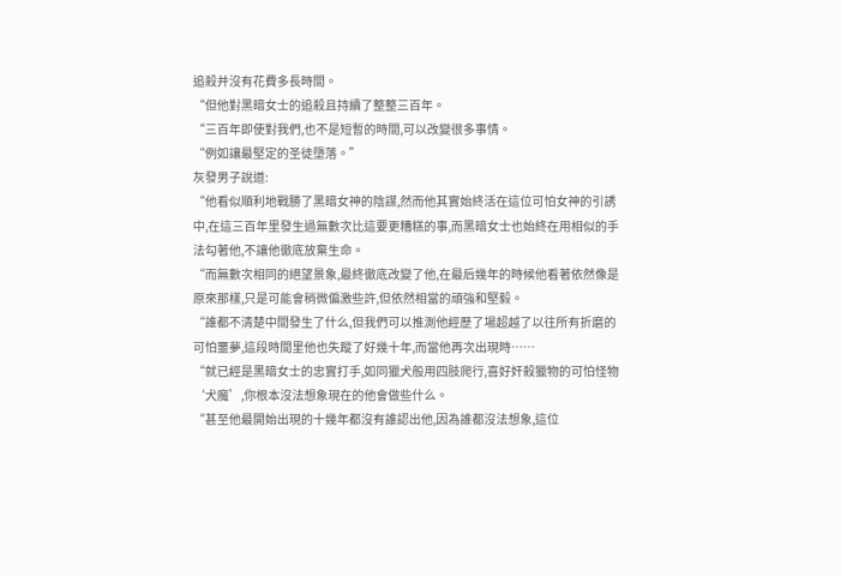追殺并沒有花費多長時間。
“但他對黑暗女士的追殺且持續了整整三百年。
“三百年即使對我們,也不是短暫的時間,可以改變很多事情。
“例如讓最堅定的圣徒墮落。”
灰發男子說道:
“他看似順利地戰勝了黑暗女神的陰謀,然而他其實始終活在這位可怕女神的引誘中,在這三百年里發生過無數次比這要更糟糕的事,而黑暗女士也始終在用相似的手法勾著他,不讓他徹底放棄生命。
“而無數次相同的絕望景象,最終徹底改變了他,在最后幾年的時候他看著依然像是原來那樣,只是可能會稍微偏激些許,但依然相當的頑強和堅毅。
“誰都不清楚中間發生了什么,但我們可以推測他經歷了場超越了以往所有折磨的可怕噩夢,這段時間里他也失蹤了好幾十年,而當他再次出現時……
“就已經是黑暗女士的忠實打手,如同獵犬般用四肢爬行,喜好奸殺獵物的可怕怪物‘犬魔’,你根本沒法想象現在的他會做些什么。
“甚至他最開始出現的十幾年都沒有誰認出他,因為誰都沒法想象,這位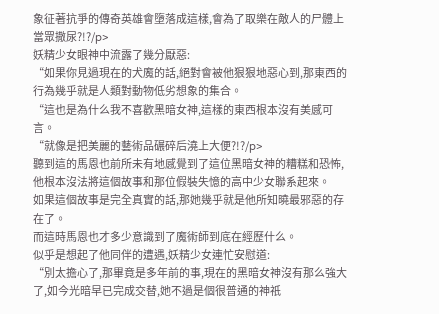象征著抗爭的傳奇英雄會墮落成這樣,會為了取樂在敵人的尸體上當眾撒尿?!?/p>
妖精少女眼神中流露了幾分厭惡:
“如果你見過現在的犬魔的話,絕對會被他狠狠地惡心到,那東西的行為幾乎就是人類對動物低劣想象的集合。
“這也是為什么我不喜歡黑暗女神,這樣的東西根本沒有美感可言。
“就像是把美麗的藝術品碾碎后澆上大便?!?/p>
聽到這的馬恩也前所未有地感覺到了這位黑暗女神的糟糕和恐怖,他根本沒法將這個故事和那位假裝失憶的高中少女聯系起來。
如果這個故事是完全真實的話,那她幾乎就是他所知曉最邪惡的存在了。
而這時馬恩也才多少意識到了魔術師到底在經歷什么。
似乎是想起了他同伴的遭遇,妖精少女連忙安慰道:
“別太擔心了,那畢竟是多年前的事,現在的黑暗女神沒有那么強大了,如今光暗早已完成交替,她不過是個很普通的神祇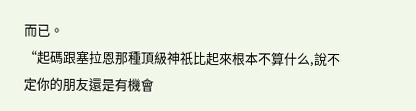而已。
“起碼跟塞拉恩那種頂級神祇比起來根本不算什么,說不定你的朋友還是有機會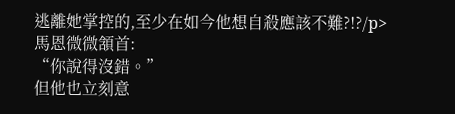逃離她掌控的,至少在如今他想自殺應該不難?!?/p>
馬恩微微頷首:
“你說得沒錯。”
但他也立刻意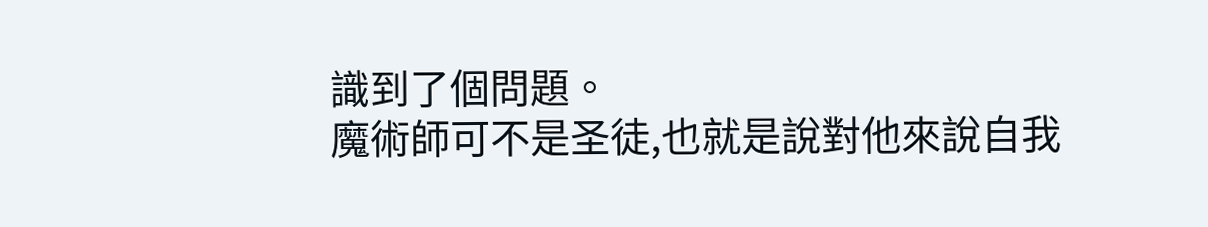識到了個問題。
魔術師可不是圣徒,也就是說對他來說自我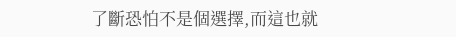了斷恐怕不是個選擇,而這也就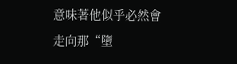意味著他似乎必然會走向那“墮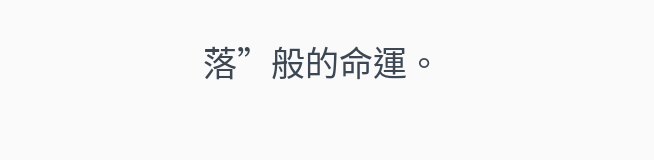落”般的命運。